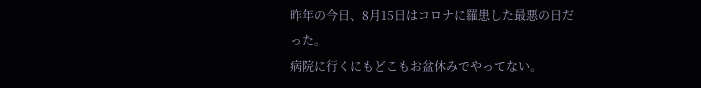昨年の今日、8月15日はコロナに羅患した最悪の日だった。
病院に行くにもどこもお盆休みでやってない。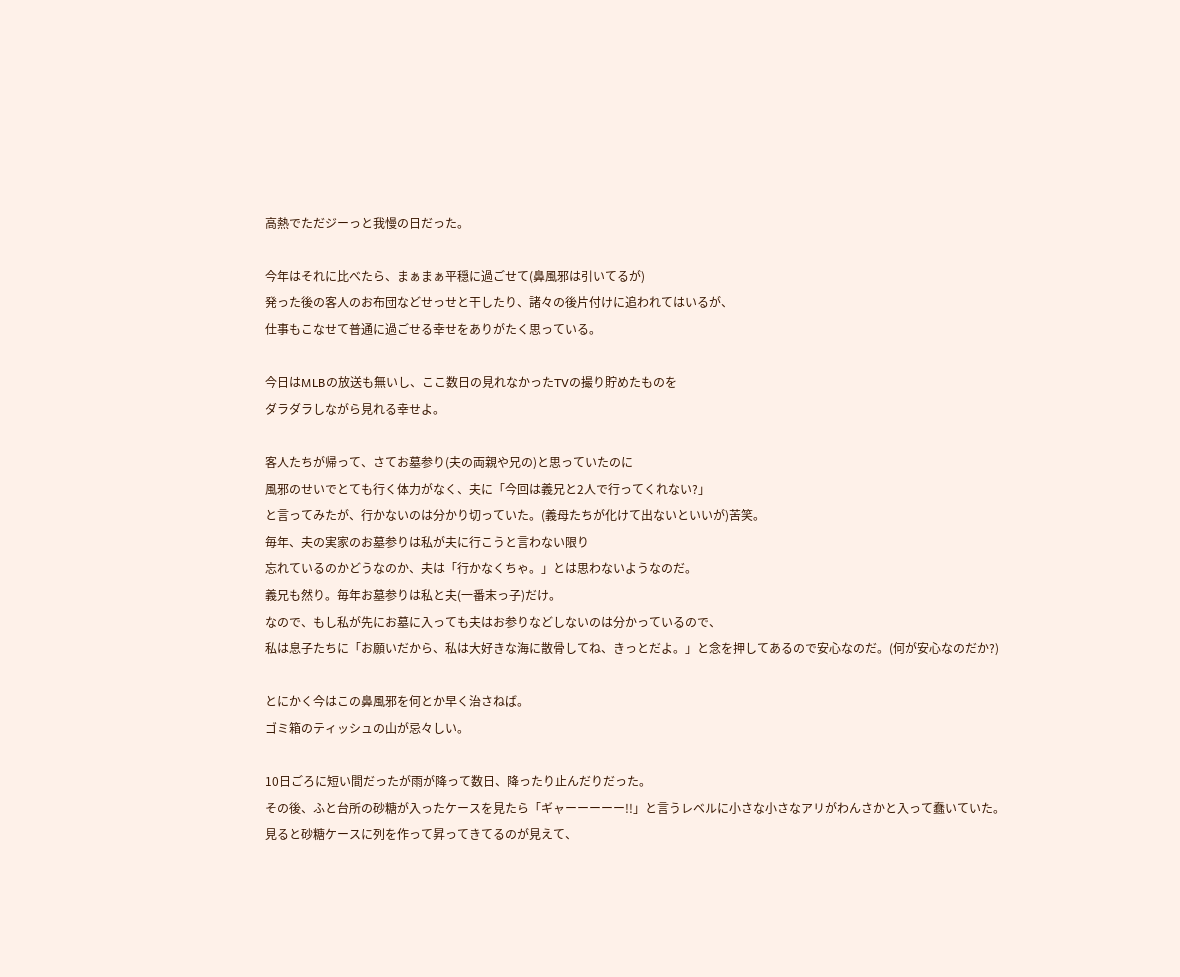高熱でただジーっと我慢の日だった。

今年はそれに比べたら、まぁまぁ平穏に過ごせて(鼻風邪は引いてるが)
発った後の客人のお布団などせっせと干したり、諸々の後片付けに追われてはいるが、
仕事もこなせて普通に過ごせる幸せをありがたく思っている。

今日はMLBの放送も無いし、ここ数日の見れなかったTVの撮り貯めたものを
ダラダラしながら見れる幸せよ。

客人たちが帰って、さてお墓参り(夫の両親や兄の)と思っていたのに
風邪のせいでとても行く体力がなく、夫に「今回は義兄と2人で行ってくれない?」
と言ってみたが、行かないのは分かり切っていた。(義母たちが化けて出ないといいが)苦笑。
毎年、夫の実家のお墓参りは私が夫に行こうと言わない限り
忘れているのかどうなのか、夫は「行かなくちゃ。」とは思わないようなのだ。
義兄も然り。毎年お墓参りは私と夫(一番末っ子)だけ。
なので、もし私が先にお墓に入っても夫はお参りなどしないのは分かっているので、
私は息子たちに「お願いだから、私は大好きな海に散骨してね、きっとだよ。」と念を押してあるので安心なのだ。(何が安心なのだか?)

とにかく今はこの鼻風邪を何とか早く治さねば。
ゴミ箱のティッシュの山が忌々しい。

10日ごろに短い間だったが雨が降って数日、降ったり止んだりだった。
その後、ふと台所の砂糖が入ったケースを見たら「ギャーーーーー!!」と言うレベルに小さな小さなアリがわんさかと入って蠢いていた。
見ると砂糖ケースに列を作って昇ってきてるのが見えて、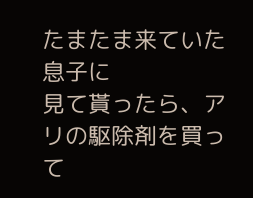たまたま来ていた息子に
見て貰ったら、アリの駆除剤を買って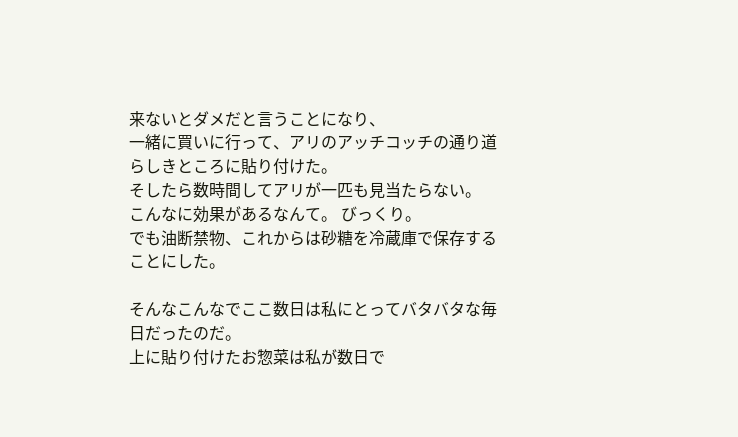来ないとダメだと言うことになり、
一緒に買いに行って、アリのアッチコッチの通り道らしきところに貼り付けた。
そしたら数時間してアリが一匹も見当たらない。
こんなに効果があるなんて。 びっくり。
でも油断禁物、これからは砂糖を冷蔵庫で保存することにした。

そんなこんなでここ数日は私にとってバタバタな毎日だったのだ。
上に貼り付けたお惣菜は私が数日で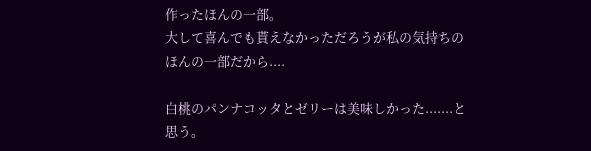作ったほんの一部。
大して喜んでも貰えなかっただろうが私の気持ちのほんの一部だから....

白桃のパンナコッタとゼリーは美味しかった.......と思う。